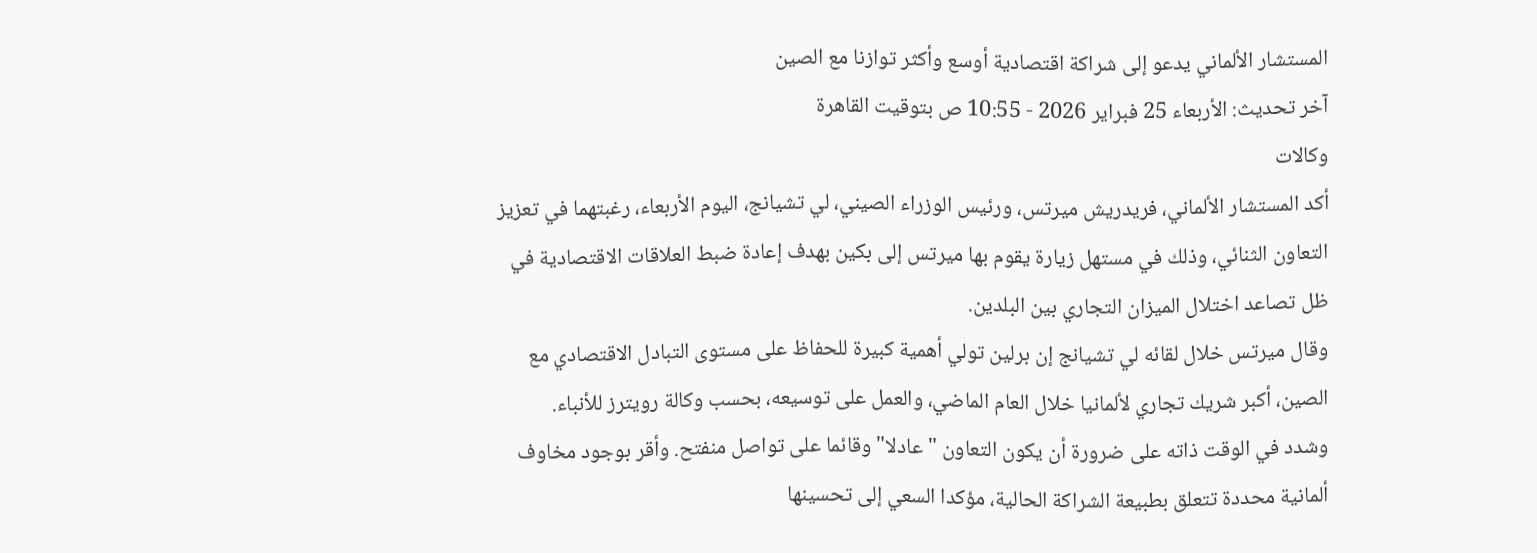المستشار الألماني يدعو إلى شراكة اقتصادية أوسع وأكثر توازنا مع الصين
آخر تحديث: الأربعاء 25 فبراير 2026 - 10:55 ص بتوقيت القاهرة
وكالات
أكد المستشار الألماني، فريدريش ميرتس، ورئيس الوزراء الصيني، لي تشيانج، اليوم الأربعاء، رغبتهما في تعزيز التعاون الثنائي، وذلك في مستهل زيارة يقوم بها ميرتس إلى بكين بهدف إعادة ضبط العلاقات الاقتصادية في ظل تصاعد اختلال الميزان التجاري بين البلدين.
وقال ميرتس خلال لقائه لي تشيانج إن برلين تولي أهمية كبيرة للحفاظ على مستوى التبادل الاقتصادي مع الصين، أكبر شريك تجاري لألمانيا خلال العام الماضي، والعمل على توسيعه، بحسب وكالة رويترز للأنباء.
وشدد في الوقت ذاته على ضرورة أن يكون التعاون "عادلا" وقائما على تواصل منفتح. وأقر بوجود مخاوف ألمانية محددة تتعلق بطبيعة الشراكة الحالية، مؤكدا السعي إلى تحسينها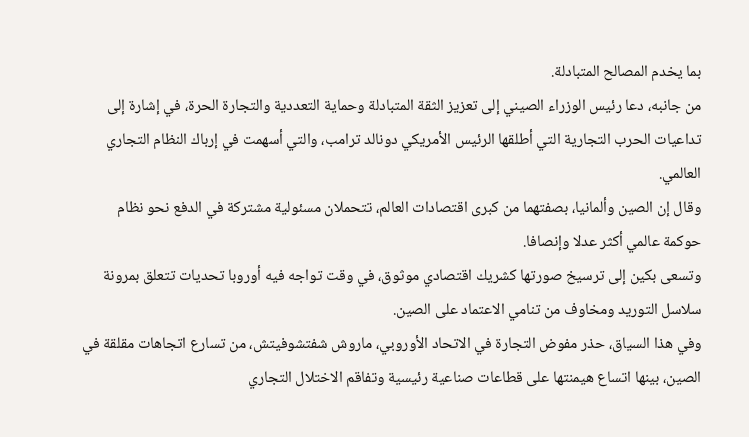بما يخدم المصالح المتبادلة.
من جانبه، دعا رئيس الوزراء الصيني إلى تعزيز الثقة المتبادلة وحماية التعددية والتجارة الحرة، في إشارة إلى تداعيات الحرب التجارية التي أطلقها الرئيس الأمريكي دونالد ترامب، والتي أسهمت في إرباك النظام التجاري العالمي.
وقال إن الصين وألمانيا، بصفتهما من كبرى اقتصادات العالم، تتحملان مسئولية مشتركة في الدفع نحو نظام حوكمة عالمي أكثر عدلا وإنصافا.
وتسعى بكين إلى ترسيخ صورتها كشريك اقتصادي موثوق، في وقت تواجه فيه أوروبا تحديات تتعلق بمرونة سلاسل التوريد ومخاوف من تنامي الاعتماد على الصين.
وفي هذا السياق، حذر مفوض التجارة في الاتحاد الأوروبي، ماروش شفتشوفيتش، من تسارع اتجاهات مقلقة في الصين، بينها اتساع هيمنتها على قطاعات صناعية رئيسية وتفاقم الاختلال التجاري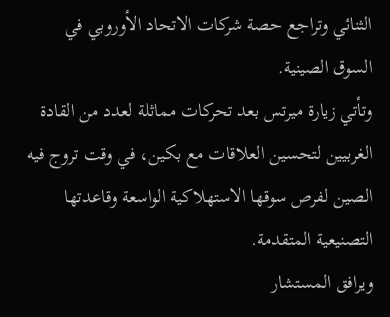الثنائي وتراجع حصة شركات الاتحاد الأوروبي في السوق الصينية.
وتأتي زيارة ميرتس بعد تحركات مماثلة لعدد من القادة الغربيين لتحسين العلاقات مع بكين، في وقت تروج فيه الصين لفرص سوقها الاستهلاكية الواسعة وقاعدتها التصنيعية المتقدمة.
ويرافق المستشار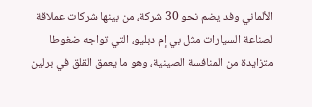الألماني وفد يضم نحو 30 شركة، من بينها شركات عملاقة لصناعة السيارات مثل بي إم دبليو، التي تواجه ضغوطا متزايدة من المنافسة الصينية، وهو ما يعمق القلق في برلين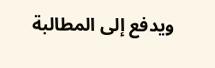ويدفع إلى المطالبة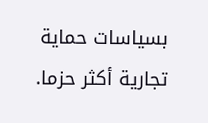بسياسات حماية تجارية أكثر حزما.